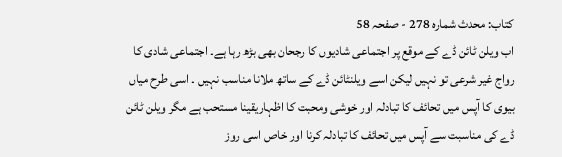کتاب: محدث شمارہ 278 - صفحہ 58
اب ویلن ٹائن ڈے کے موقع پر اجتماعی شادیوں کا رجحان بھی بڑھ رہا ہے۔ اجتماعی شادی کا رواج غیر شرعی تو نہیں لیکن اسے ویلنٹائن ڈے کے ساتھ ملانا مناسب نہیں ۔ اسی طرح میاں بیوی کا آپس میں تحائف کا تبادلہ اور خوشی ومحبت کا اظہاریقینا مستحب ہے مگر ویلن ٹائن ڈے کی مناسبت سے آپس میں تحائف کا تبادلہ کرنا اور خاص اسی روز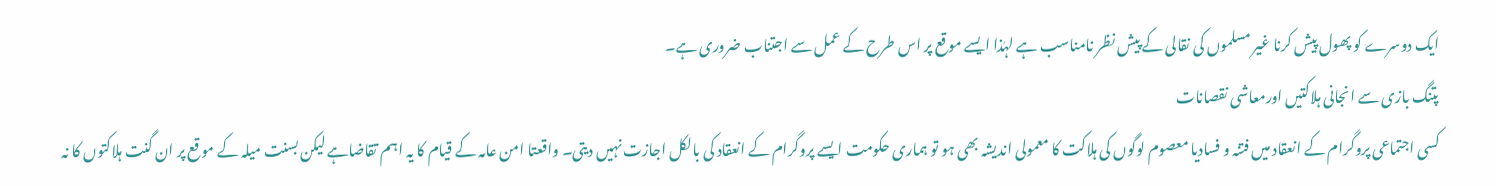ایک دوسرے کو پھول پیش کرنا غیر مسلموں کی نقالی کے پیش نظر نامناسب ہے لہٰذا ایسے موقع پر اس طرح کے عمل سے اجتناب ضروری ہے۔
پتنگ بازی سے انجانی ہلاکتیں اورمعاشی نقصانات
کسی اجتماعی پروگرام کے انعقاد میں فتنہ و فسادیا معصوم لوگوں کی ہلاکت کا معمولی اندیشہ بھی ہو تو ہماری حکومت ایسے پروگرام کے انعقاد کی بالکل اجازت نہیں دیتی۔ واقعتا امن عامہ کے قیام کا یہ اہم تقاضاہے لیکن بسنت میلہ کے موقع پر ان گنت ہلاکتوں کا نہ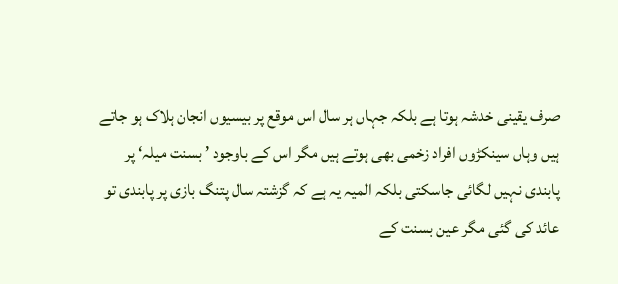صرف یقینی خدشہ ہوتا ہے بلکہ جہاں ہر سال اس موقع پر بیسیوں انجان ہلاک ہو جاتے ہیں وہاں سینکڑوں افراد زخمی بھی ہوتے ہیں مگر اس کے باوجود ’ بسنت میلہ‘ پر پابندی نہیں لگائی جاسکتی بلکہ المیہ یہ ہے کہ گزشتہ سال پتنگ بازی پر پابندی تو عائد کی گئی مگر عین بسنت کے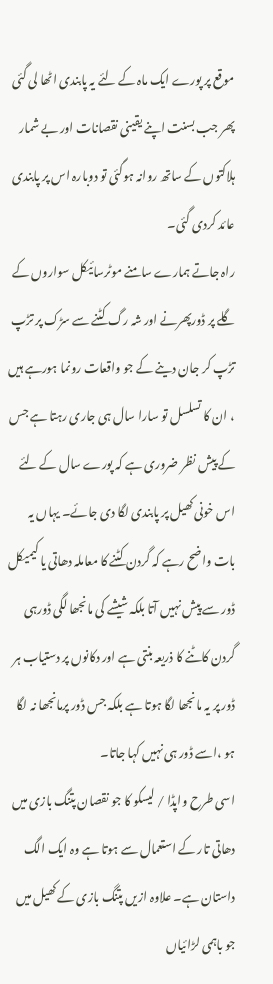موقع پر پورے ایک ماہ کے لئے یہ پابندی اٹھا لی گئی پھر جب بسنت اپنے یقینی نقصانات اور بے شمار ہلاکتوں کے ساتھ روانہ ہوگئی تو دوبارہ اس پر پابندی عائد کردی گئی۔
راہ جاتے ہمارے سامنے موٹرسائیکل سواروں کے گلے پر ڈورپھرنے اور شہ رگ کٹنے سے سڑک پر تڑپ تڑپ کر جان دینے کے جو واقعات رونما ہورہے ہیں ، ان کا تسلسل تو سارا سال ہی جاری رہتا ہے جس کے پیش نظر ضروری ہے کہ پورے سال کے لئے اس خونی کھیل پر پابندی لگا دی جائے۔ یہاں یہ بات واضح رہے کہ گردن کٹنے کا معاملہ دھاتی یا کیمیکل ڈور سے پیش نہیں آتا بلکہ شیشے کی مانجھا لگی ڈورہی گردن کاٹنے کا ذریعہ بنتی ہے اور دکانوں پر دستیاب ہر ڈور پر یہ مانجھا لگا ہوتا ہے بلکہ جس ڈور پرمانجھا نہ لگا ہو ،اسے ڈور ہی نہیں کہا جاتا۔
اسی طرح واپڈا / لیسکو کا جو نقصان پتنگ بازی میں دھاتی تار کے استعمال سے ہوتا ہے وہ ایک الگ داستان ہے۔ علاوہ ازیں پتنگ بازی کے کھیل میں جو باہمی لڑائیاں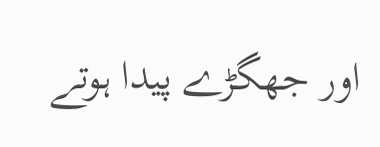اور جھگڑے پیدا ہوتے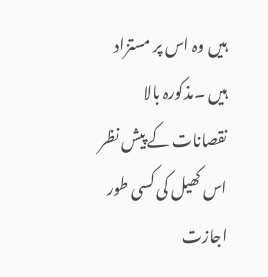ہیں وہ اس پر مستزاد ہیں ۔مذکورہ بالا نقصانات کے پیش نظر اس کھیل کی کسی طور اجازت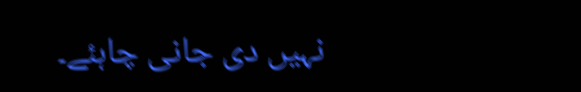نہیں دی جانی چاہئے۔